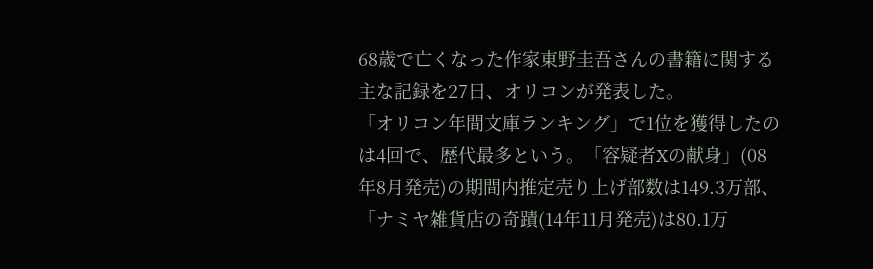68歳で亡くなった作家東野圭吾さんの書籍に関する主な記録を27日、オリコンが発表した。
「オリコン年間文庫ランキング」で1位を獲得したのは4回で、歴代最多という。「容疑者Xの献身」(08年8月発売)の期間内推定売り上げ部数は149.3万部、「ナミヤ雑貨店の奇蹟(14年11月発売)は80.1万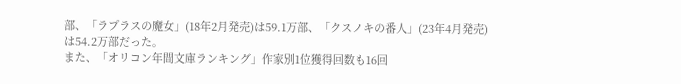部、「ラプラスの魔女」(18年2月発売)は59.1万部、「クスノキの番人」(23年4月発売)は54.2万部だった。
また、「オリコン年間文庫ランキング」作家別1位獲得回数も16回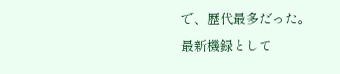で、歴代最多だった。
最新機録として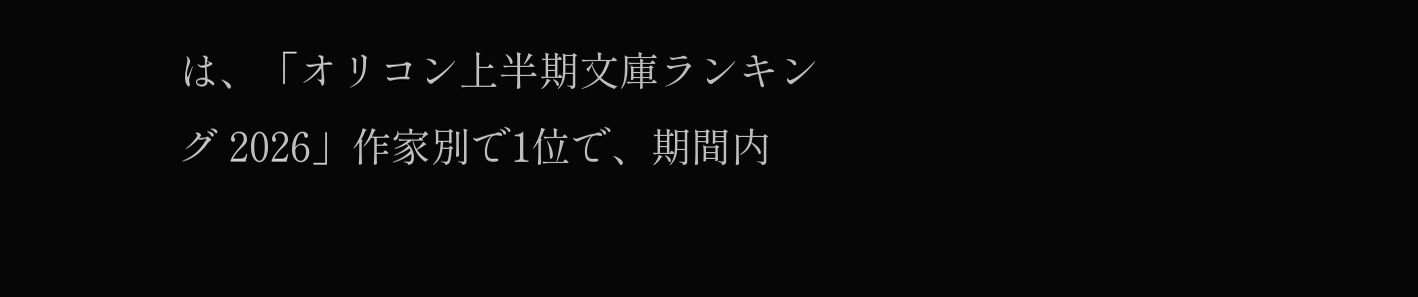は、「オリコン上半期文庫ランキング 2026」作家別で1位で、期間内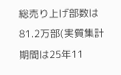総売り上げ部数は81.2万部(実質集計期間は25年11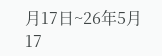月17日~26年5月17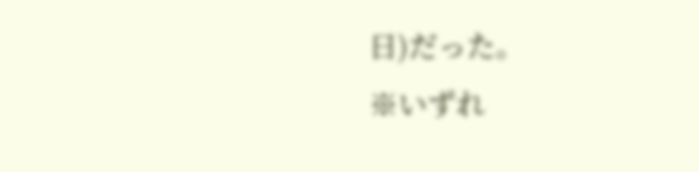日)だった。
※いずれ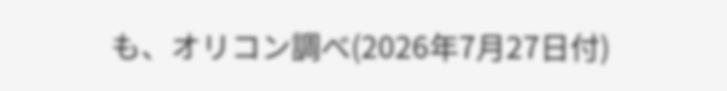も、オリコン調べ(2026年7月27日付)